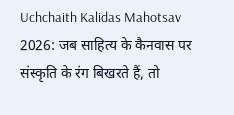Uchchaith Kalidas Mahotsav 2026: जब साहित्य के कैनवास पर संस्कृति के रंग बिखरते हैं, तो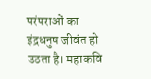परंपराओं का इंद्रधनुष जीवंत हो उठता है। महाकवि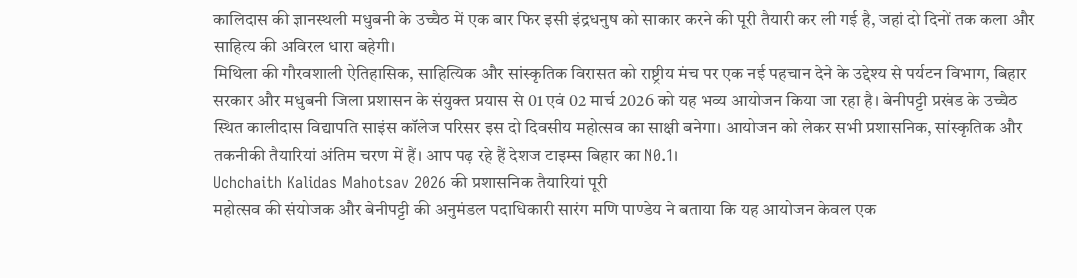कालिदास की ज्ञानस्थली मधुबनी के उच्चैठ में एक बार फिर इसी इंद्रधनुष को साकार करने की पूरी तैयारी कर ली गई है, जहां दो दिनों तक कला और साहित्य की अविरल धारा बहेगी।
मिथिला की गौरवशाली ऐतिहासिक, साहित्यिक और सांस्कृतिक विरासत को राष्ट्रीय मंच पर एक नई पहचान देने के उद्देश्य से पर्यटन विभाग, बिहार सरकार और मधुबनी जिला प्रशासन के संयुक्त प्रयास से 01 एवं 02 मार्च 2026 को यह भव्य आयोजन किया जा रहा है। बेनीपट्टी प्रखंड के उच्चैठ स्थित कालीदास विद्यापति साइंस कॉलेज परिसर इस दो दिवसीय महोत्सव का साक्षी बनेगा। आयोजन को लेकर सभी प्रशासनिक, सांस्कृतिक और तकनीकी तैयारियां अंतिम चरण में हैं। आप पढ़ रहे हैं देशज टाइम्स बिहार का N0.1।
Uchchaith Kalidas Mahotsav 2026 की प्रशासनिक तैयारियां पूरी
महोत्सव की संयोजक और बेनीपट्टी की अनुमंडल पदाधिकारी सारंग मणि पाण्डेय ने बताया कि यह आयोजन केवल एक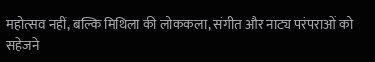महोत्सव नहीं, बल्कि मिथिला की लोककला, संगीत और नाट्य परंपराओं को सहेजने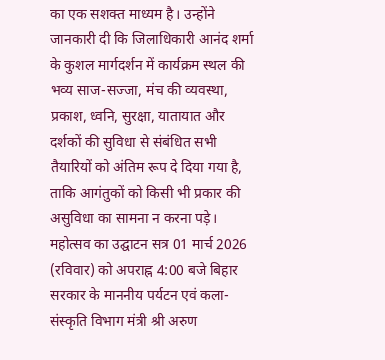का एक सशक्त माध्यम है। उन्होंने जानकारी दी कि जिलाधिकारी आनंद शर्मा के कुशल मार्गदर्शन में कार्यक्रम स्थल की भव्य साज-सज्जा, मंच की व्यवस्था, प्रकाश, ध्वनि, सुरक्षा, यातायात और दर्शकों की सुविधा से संबंधित सभी तैयारियों को अंतिम रूप दे दिया गया है, ताकि आगंतुकों को किसी भी प्रकार की असुविधा का सामना न करना पड़े।
महोत्सव का उद्घाटन सत्र 01 मार्च 2026 (रविवार) को अपराह्न 4:00 बजे बिहार सरकार के माननीय पर्यटन एवं कला-संस्कृति विभाग मंत्री श्री अरुण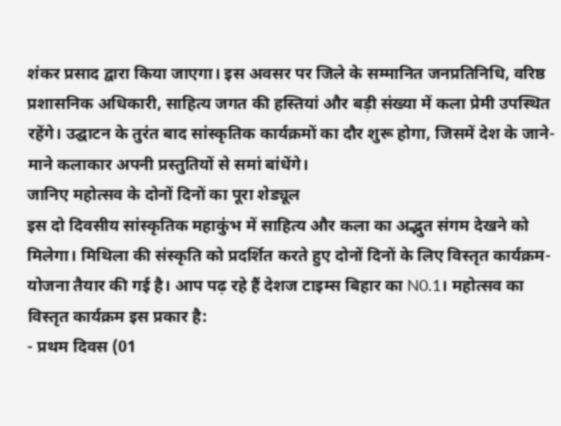शंकर प्रसाद द्वारा किया जाएगा। इस अवसर पर जिले के सम्मानित जनप्रतिनिधि, वरिष्ठ प्रशासनिक अधिकारी, साहित्य जगत की हस्तियां और बड़ी संख्या में कला प्रेमी उपस्थित रहेंगे। उद्घाटन के तुरंत बाद सांस्कृतिक कार्यक्रमों का दौर शुरू होगा, जिसमें देश के जाने-माने कलाकार अपनी प्रस्तुतियों से समां बांधेंगे।
जानिए महोत्सव के दोनों दिनों का पूरा शेड्यूल
इस दो दिवसीय सांस्कृतिक महाकुंभ में साहित्य और कला का अद्भुत संगम देखने को मिलेगा। मिथिला की संस्कृति को प्रदर्शित करते हुए दोनों दिनों के लिए विस्तृत कार्यक्रम-योजना तैयार की गई है। आप पढ़ रहे हैं देशज टाइम्स बिहार का N0.1। महोत्सव का विस्तृत कार्यक्रम इस प्रकार है:
- प्रथम दिवस (01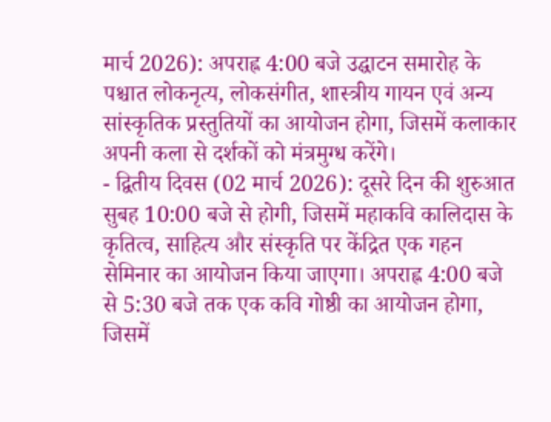मार्च 2026): अपराह्न 4:00 बजे उद्घाटन समारोह के पश्चात लोकनृत्य, लोकसंगीत, शास्त्रीय गायन एवं अन्य सांस्कृतिक प्रस्तुतियों का आयोजन होगा, जिसमें कलाकार अपनी कला से दर्शकों को मंत्रमुग्ध करेंगे।
- द्वितीय दिवस (02 मार्च 2026): दूसरे दिन की शुरुआत सुबह 10:00 बजे से होगी, जिसमें महाकवि कालिदास के कृतित्व, साहित्य और संस्कृति पर केंद्रित एक गहन सेमिनार का आयोजन किया जाएगा। अपराह्न 4:00 बजे से 5:30 बजे तक एक कवि गोष्ठी का आयोजन होगा, जिसमें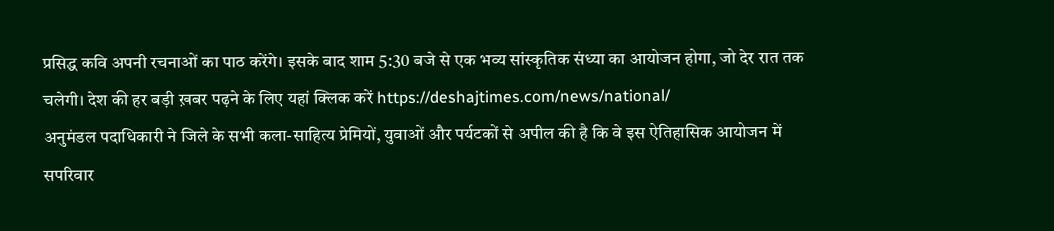प्रसिद्ध कवि अपनी रचनाओं का पाठ करेंगे। इसके बाद शाम 5:30 बजे से एक भव्य सांस्कृतिक संध्या का आयोजन होगा, जो देर रात तक चलेगी। देश की हर बड़ी ख़बर पढ़ने के लिए यहां क्लिक करें https://deshajtimes.com/news/national/
अनुमंडल पदाधिकारी ने जिले के सभी कला-साहित्य प्रेमियों, युवाओं और पर्यटकों से अपील की है कि वे इस ऐतिहासिक आयोजन में सपरिवार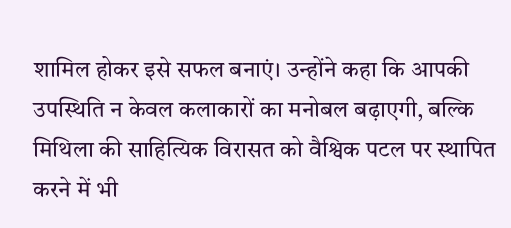शामिल होकर इसे सफल बनाएं। उन्होंने कहा कि आपकी उपस्थिति न केवल कलाकारों का मनोबल बढ़ाएगी, बल्कि मिथिला की साहित्यिक विरासत को वैश्विक पटल पर स्थापित करने में भी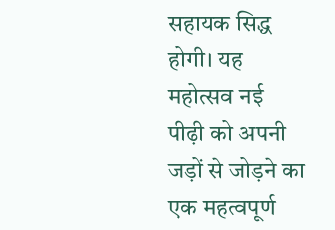सहायक सिद्ध होगी। यह महोत्सव नई पीढ़ी को अपनी जड़ों से जोड़ने का एक महत्वपूर्ण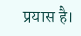प्रयास है।